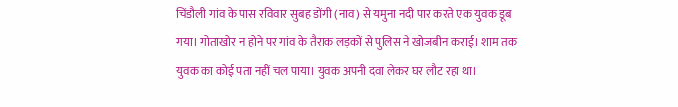चिंडौली गांव के पास रविवार सुबह डोंगी (नाव) से यमुना नदी पार करते एक युवक डूब गया। गोताखोर न होने पर गांव के तैराक लड़कों से पुलिस ने खोजबीन कराई। शाम तक युवक का कोई पता नहीं चल पाया। युवक अपनी दवा लेकर घर लौट रहा था।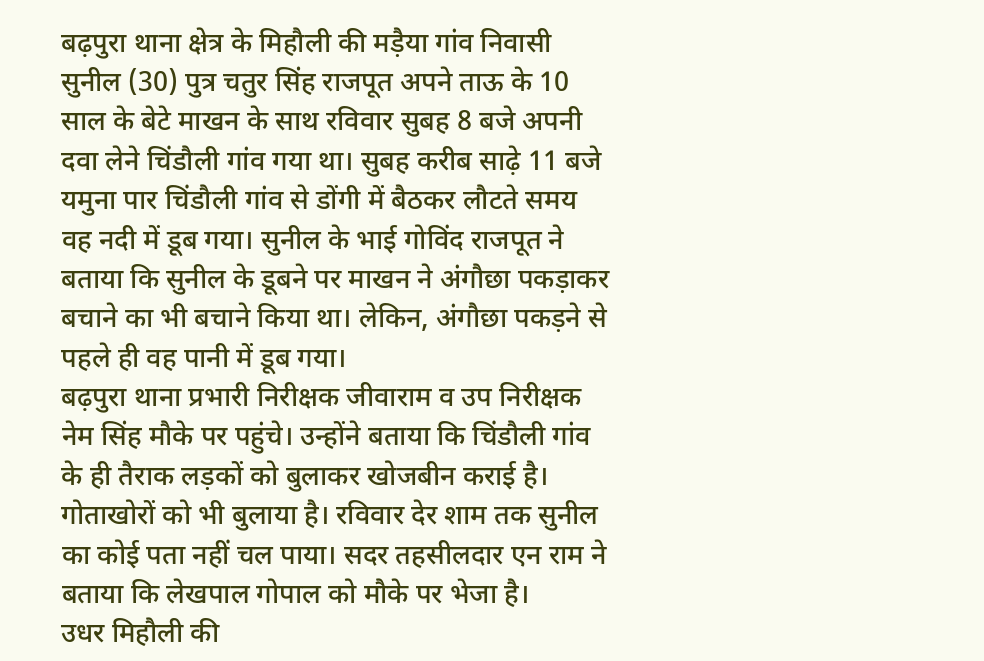बढ़पुरा थाना क्षेत्र के मिहौली की मड़ैया गांव निवासी सुनील (30) पुत्र चतुर सिंह राजपूत अपने ताऊ के 10 साल के बेटे माखन के साथ रविवार सुबह 8 बजे अपनी दवा लेने चिंडौली गांव गया था। सुबह करीब साढ़े 11 बजे यमुना पार चिंडौली गांव से डोंगी में बैठकर लौटते समय वह नदी में डूब गया। सुनील के भाई गोविंद राजपूत ने बताया कि सुनील के डूबने पर माखन ने अंगौछा पकड़ाकर बचाने का भी बचाने किया था। लेकिन, अंगौछा पकड़ने से पहले ही वह पानी में डूब गया।
बढ़पुरा थाना प्रभारी निरीक्षक जीवाराम व उप निरीक्षक नेम सिंह मौके पर पहुंचे। उन्होंने बताया कि चिंडौली गांव के ही तैराक लड़कों को बुलाकर खोजबीन कराई है। गोताखोरों को भी बुलाया है। रविवार देर शाम तक सुनील का कोई पता नहीं चल पाया। सदर तहसीलदार एन राम ने बताया कि लेखपाल गोपाल को मौके पर भेजा है।
उधर मिहौली की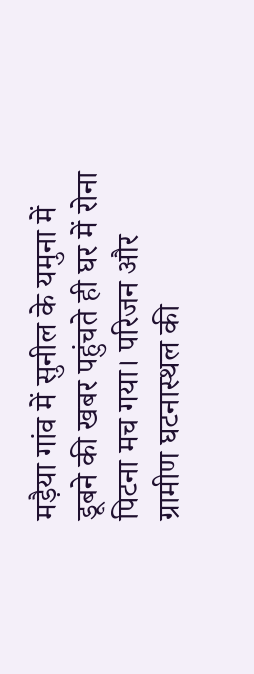मड़ैया गांव में सुनील के यमुना में डूबने की खबर पहुंचते ही घर में रोना पिटना मच गया। परिजन और ग्रामीण घटनास्थल की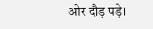ओर दौड़ पड़े।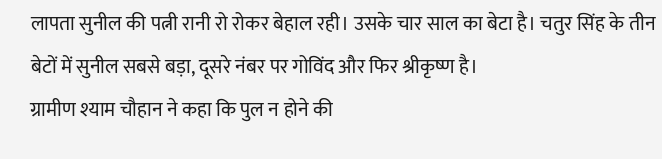लापता सुनील की पत्नी रानी रो रोकर बेहाल रही। उसके चार साल का बेटा है। चतुर सिंह के तीन बेटों में सुनील सबसे बड़ा, दूसरे नंबर पर गोविंद और फिर श्रीकृष्ण है।
ग्रामीण श्याम चौहान ने कहा कि पुल न होने की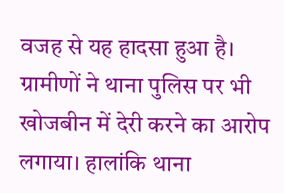वजह से यह हादसा हुआ है। ग्रामीणों ने थाना पुलिस पर भी खोजबीन में देरी करने का आरोप लगाया। हालांकि थाना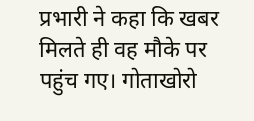प्रभारी ने कहा कि खबर मिलते ही वह मौके पर पहुंच गए। गोताखोरो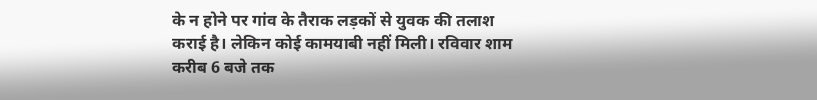के न होने पर गांव के तैराक लड़कों से युवक की तलाश कराई है। लेकिन कोई कामयाबी नहीं मिली। रविवार शाम करीब 6 बजे तक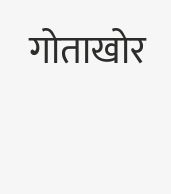गोताखोर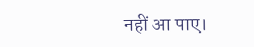नहीं आ पाए।